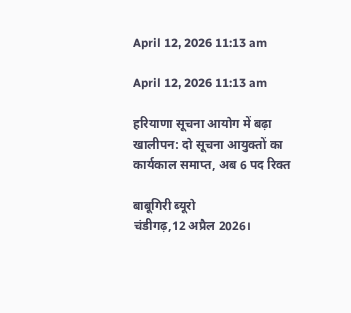April 12, 2026 11:13 am

April 12, 2026 11:13 am

हरियाणा सूचना आयोग में बढ़ा खालीपन: दो सूचना आयुक्तों का कार्यकाल समाप्त, अब 6 पद रिक्त

बाबूगिरी ब्यूरो
चंडीगढ़,12 अप्रैल 2026।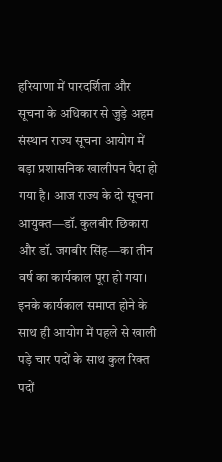हरियाणा में पारदर्शिता और सूचना के अधिकार से जुड़े अहम संस्थान राज्य सूचना आयोग में बड़ा प्रशासनिक खालीपन पैदा हो गया है। आज राज्य के दो सूचना आयुक्त—डॉ. कुलबीर छिकारा और डॉ. जगबीर सिंह—का तीन वर्ष का कार्यकाल पूरा हो गया।
इनके कार्यकाल समाप्त होने के साथ ही आयोग में पहले से खाली पड़े चार पदों के साथ कुल रिक्त पदों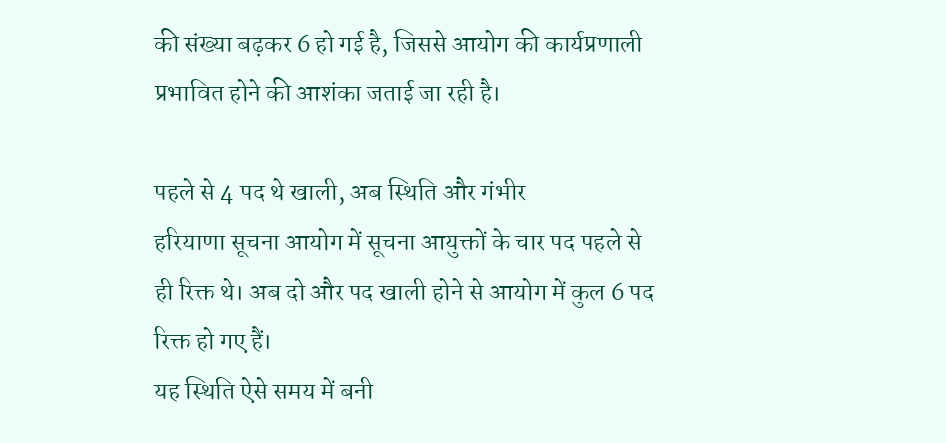की संख्या बढ़कर 6 हो गई है, जिससे आयोग की कार्यप्रणाली प्रभावित होने की आशंका जताई जा रही है।

पहले से 4 पद थे खाली, अब स्थिति और गंभीर
हरियाणा सूचना आयोग में सूचना आयुक्तों के चार पद पहले से ही रिक्त थे। अब दो और पद खाली होने से आयोग में कुल 6 पद रिक्त हो गए हैं।
यह स्थिति ऐसे समय में बनी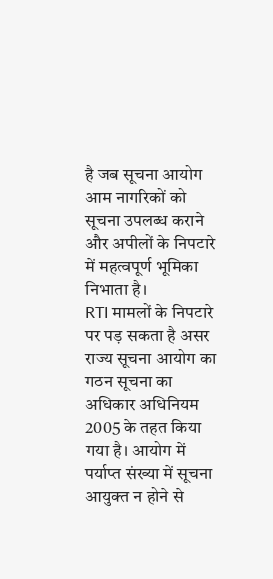है जब सूचना आयोग आम नागरिकों को सूचना उपलब्ध कराने और अपीलों के निपटारे में महत्वपूर्ण भूमिका निभाता है।
RTI मामलों के निपटारे पर पड़ सकता है असर
राज्य सूचना आयोग का गठन सूचना का अधिकार अधिनियम 2005 के तहत किया गया है। आयोग में पर्याप्त संख्या में सूचना आयुक्त न होने से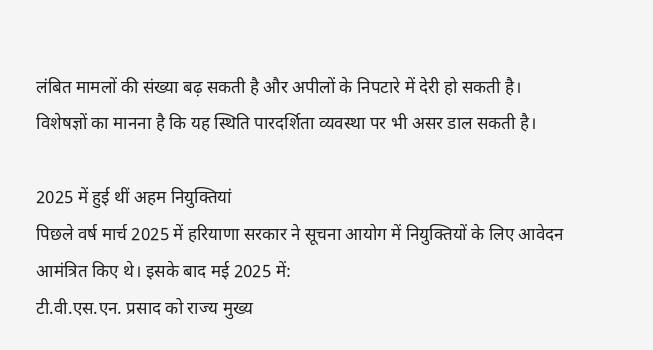लंबित मामलों की संख्या बढ़ सकती है और अपीलों के निपटारे में देरी हो सकती है।
विशेषज्ञों का मानना है कि यह स्थिति पारदर्शिता व्यवस्था पर भी असर डाल सकती है।

2025 में हुई थीं अहम नियुक्तियां
पिछले वर्ष मार्च 2025 में हरियाणा सरकार ने सूचना आयोग में नियुक्तियों के लिए आवेदन आमंत्रित किए थे। इसके बाद मई 2025 में:
टी.वी.एस.एन. प्रसाद को राज्य मुख्य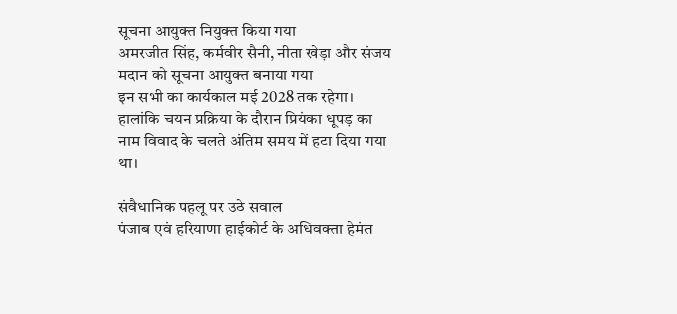सूचना आयुक्त नियुक्त किया गया
अमरजीत सिंह, कर्मवीर सैनी, नीता खेड़ा और संजय मदान को सूचना आयुक्त बनाया गया
इन सभी का कार्यकाल मई 2028 तक रहेगा। हालांकि चयन प्रक्रिया के दौरान प्रियंका धूपड़ का नाम विवाद के चलते अंतिम समय में हटा दिया गया था।

संवैधानिक पहलू पर उठे सवाल
पंजाब एवं हरियाणा हाईकोर्ट के अधिवक्ता हेमंत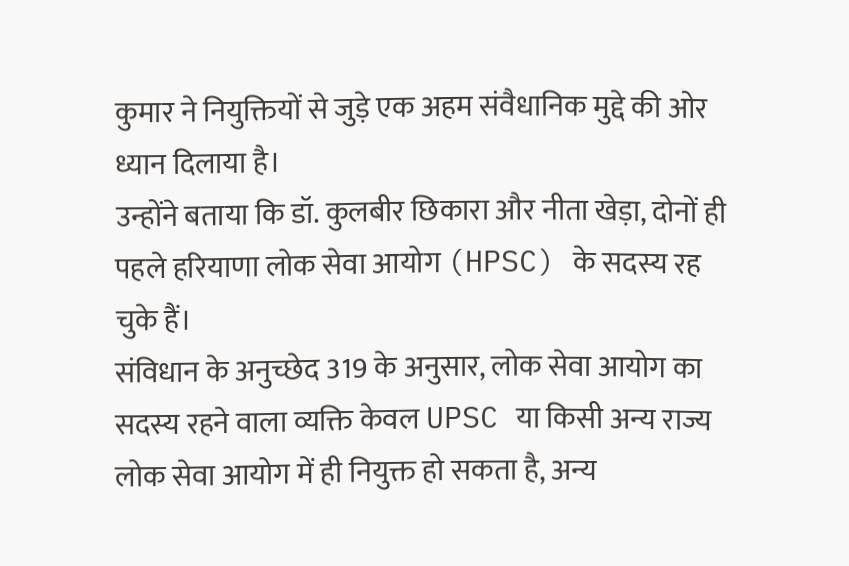कुमार ने नियुक्तियों से जुड़े एक अहम संवैधानिक मुद्दे की ओर ध्यान दिलाया है।
उन्होंने बताया कि डॉ. कुलबीर छिकारा और नीता खेड़ा, दोनों ही पहले हरियाणा लोक सेवा आयोग (HPSC) के सदस्य रह चुके हैं।
संविधान के अनुच्छेद 319 के अनुसार, लोक सेवा आयोग का सदस्य रहने वाला व्यक्ति केवल UPSC या किसी अन्य राज्य लोक सेवा आयोग में ही नियुक्त हो सकता है, अन्य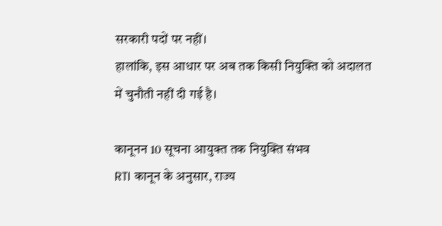सरकारी पदों पर नहीं।
हालांकि, इस आधार पर अब तक किसी नियुक्ति को अदालत में चुनौती नहीं दी गई है।

कानूनन 10 सूचना आयुक्त तक नियुक्ति संभव
RTI कानून के अनुसार, राज्य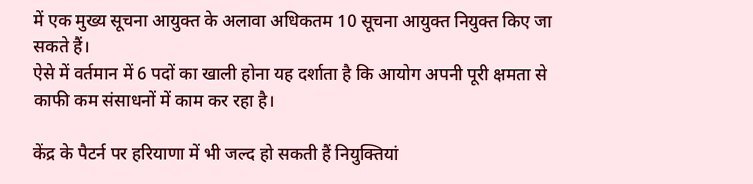में एक मुख्य सूचना आयुक्त के अलावा अधिकतम 10 सूचना आयुक्त नियुक्त किए जा सकते हैं।
ऐसे में वर्तमान में 6 पदों का खाली होना यह दर्शाता है कि आयोग अपनी पूरी क्षमता से काफी कम संसाधनों में काम कर रहा है।

केंद्र के पैटर्न पर हरियाणा में भी जल्द हो सकती हैं नियुक्तियां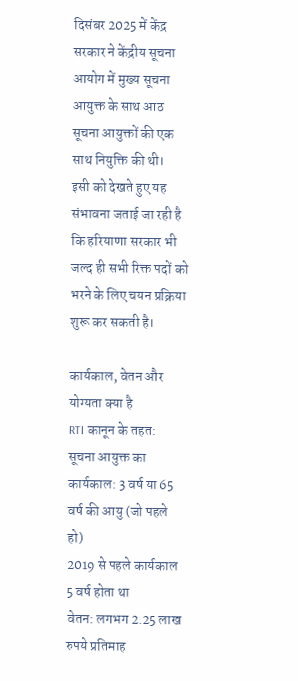दिसंबर 2025 में केंद्र सरकार ने केंद्रीय सूचना आयोग में मुख्य सूचना आयुक्त के साथ आठ सूचना आयुक्तों की एक साथ नियुक्ति की थी।
इसी को देखते हुए यह संभावना जताई जा रही है कि हरियाणा सरकार भी जल्द ही सभी रिक्त पदों को भरने के लिए चयन प्रक्रिया शुरू कर सकती है।

कार्यकाल, वेतन और योग्यता क्या है
RTI कानून के तहत:
सूचना आयुक्त का कार्यकाल: 3 वर्ष या 65 वर्ष की आयु (जो पहले हो)
2019 से पहले कार्यकाल 5 वर्ष होता था
वेतन: लगभग 2.25 लाख रुपये प्रतिमाह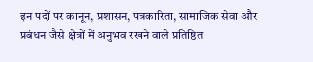इन पदों पर कानून, प्रशासन, पत्रकारिता, सामाजिक सेवा और प्रबंधन जैसे क्षेत्रों में अनुभव रखने वाले प्रतिष्ठित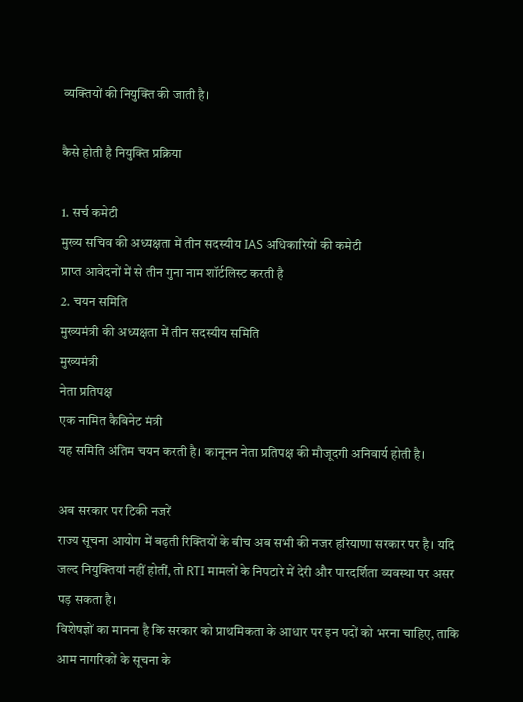व्यक्तियों की नियुक्ति की जाती है।

कैसे होती है नियुक्ति प्रक्रिया

1. सर्च कमेटी
मुख्य सचिव की अध्यक्षता में तीन सदस्यीय IAS अधिकारियों की कमेटी
प्राप्त आवेदनों में से तीन गुना नाम शॉर्टलिस्ट करती है
2. चयन समिति
मुख्यमंत्री की अध्यक्षता में तीन सदस्यीय समिति
मुख्यमंत्री
नेता प्रतिपक्ष
एक नामित कैबिनेट मंत्री
यह समिति अंतिम चयन करती है। कानूनन नेता प्रतिपक्ष की मौजूदगी अनिवार्य होती है।

अब सरकार पर टिकी नजरें
राज्य सूचना आयोग में बढ़ती रिक्तियों के बीच अब सभी की नजर हरियाणा सरकार पर है। यदि जल्द नियुक्तियां नहीं होतीं, तो RTI मामलों के निपटारे में देरी और पारदर्शिता व्यवस्था पर असर पड़ सकता है।
विशेषज्ञों का मानना है कि सरकार को प्राथमिकता के आधार पर इन पदों को भरना चाहिए, ताकि आम नागरिकों के सूचना के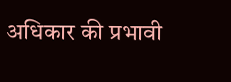अधिकार की प्रभावी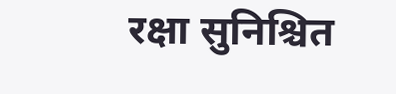रक्षा सुनिश्चित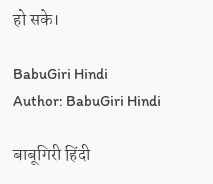हो सके।

BabuGiri Hindi
Author: BabuGiri Hindi

बाबूगिरी हिंदी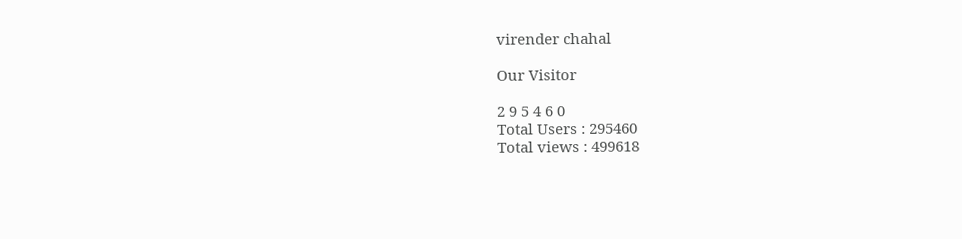virender chahal

Our Visitor

2 9 5 4 6 0
Total Users : 295460
Total views : 499618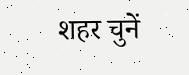शहर चुनें